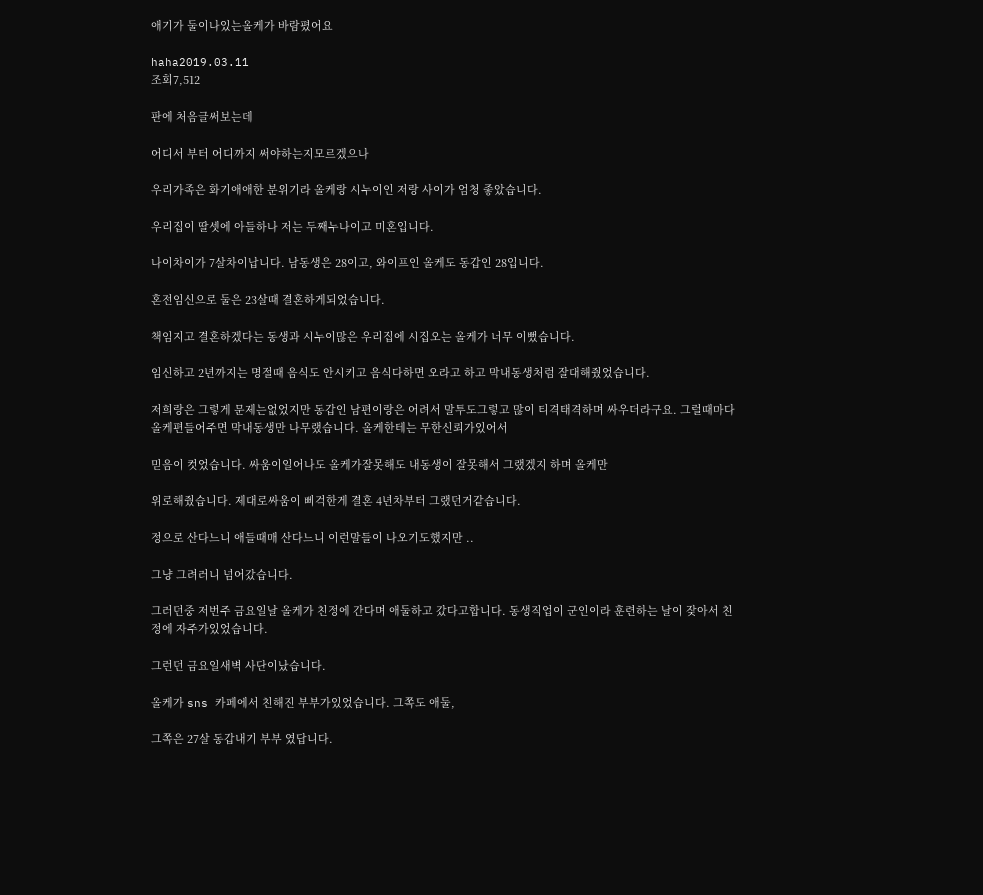애기가 둘이나있는올케가 바람폈어요

haha2019.03.11
조회7,512

판에 처음글써보는데

어디서 부터 어디까지 써야하는지모르겠으나

우리가족은 화기애애한 분위기라 올케랑 시누이인 저랑 사이가 엄청 좋았습니다.

우리집이 딸셋에 아들하나 저는 두째누나이고 미혼입니다.

나이차이가 7살차이납니다. 남동생은 28이고, 와이프인 올케도 동갑인 28입니다.

혼전임신으로 둘은 23살때 결혼하게되었습니다.

책임지고 결혼하겠다는 동생과 시누이많은 우리집에 시집오는 올케가 너무 이뻤습니다.

임신하고 2년까지는 명절때 음식도 안시키고 음식다하면 오라고 하고 막내동생처럼 잘대해줬었습니다.

저희랑은 그렇게 문제는없었지만 동갑인 남편이랑은 어려서 말투도그렇고 많이 티격태격하며 싸우더라구요. 그럴때마다 올케편들어주면 막내동생만 나무랬습니다. 올케한테는 무한신뢰가있어서

믿음이 컷었습니다. 싸움이일어나도 올케가잘못해도 내동생이 잘못해서 그랬겠지 하며 올케만

위로해줬습니다. 제대로싸움이 삐걱한게 결혼 4년차부터 그랬던거같습니다.

정으로 산다느니 애들때매 산다느니 이런말들이 나오기도했지만 ..

그냥 그려러니 넘어갔습니다.

그러던중 저번주 금요일날 올케가 친정에 간다며 애둘하고 갔다고합니다. 동생직업이 군인이라 훈련하는 날이 잦아서 친정에 자주가있었습니다.

그런던 금요일새벽 사단이났습니다.

올케가 sns 카페에서 친해진 부부가있었습니다. 그쪽도 애둘,

그쪽은 27살 동갑내기 부부 였답니다.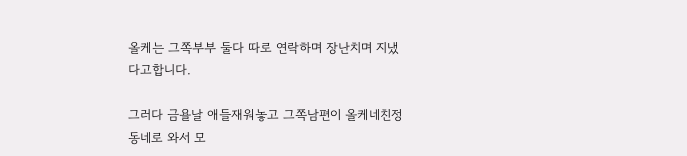올케는 그쪽부부 둘다 따로 연락하며 장난치며 지냈다고합니다.

그러다 금욜날 애들재워놓고 그쪽남편이 올케네친정동네로 와서 모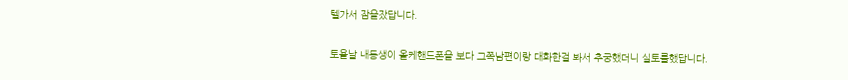텔가서 잠을잤답니다.

토욜날 내동생이 올케핸드폰을 보다 그쪽남편이랑 대화한걸 봐서 추궁했더니 실토를했답니다.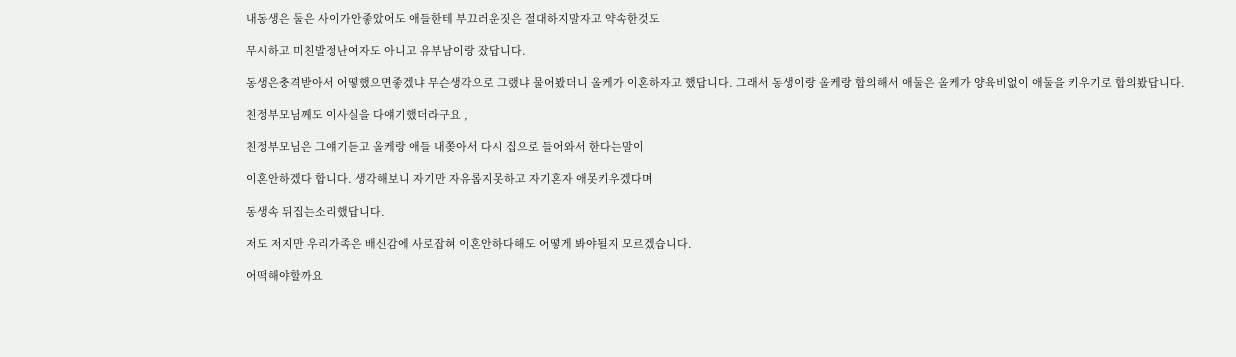내동생은 둘은 사이가안좋았어도 애들한테 부끄러운짓은 절대하지말자고 약속한것도

무시하고 미친발정난여자도 아니고 유부남이랑 잤답니다.

동생은충격받아서 어떻했으면좋겠냐 무슨생각으로 그랬냐 물어봤더니 올케가 이혼하자고 했답니다. 그래서 동생이랑 올케랑 합의해서 애둘은 올케가 양육비없이 애둘을 키우기로 합의봤답니다.

친정부모님께도 이사실을 다얘기했더라구요 ,

친정부모님은 그얘기듣고 올케랑 애들 내쫒아서 다시 집으로 들어와서 한다는말이

이혼안하겠다 합니다. 생각해보니 자기만 자유롭지못하고 자기혼자 애못키우겠다며

동생속 뒤집는소리했답니다.

저도 저지만 우리가족은 배신감에 사로잡혀 이혼안하다해도 어떻게 봐야될지 모르겠습니다.

어떡해야할까요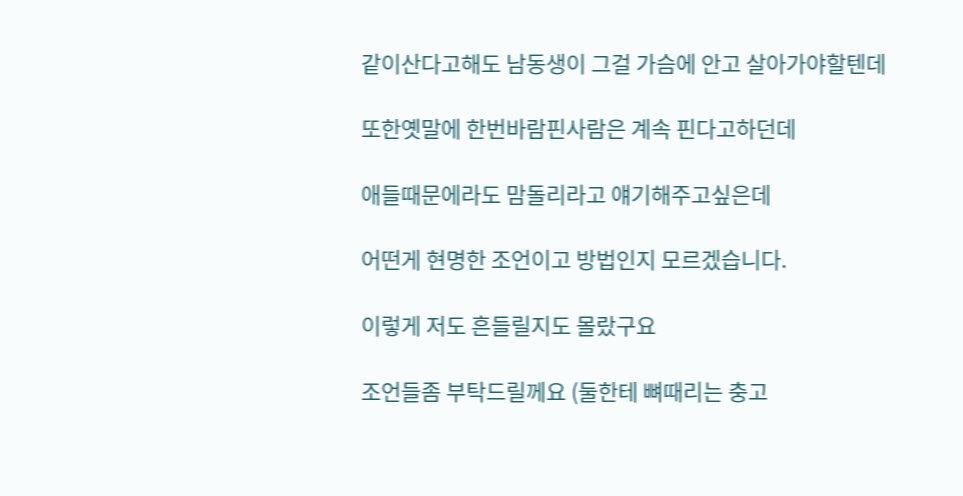같이산다고해도 남동생이 그걸 가슴에 안고 살아가야할텐데

또한옛말에 한번바람핀사람은 계속 핀다고하던데

애들때문에라도 맘돌리라고 얘기해주고싶은데

어떤게 현명한 조언이고 방법인지 모르겠습니다.

이렇게 저도 흔들릴지도 몰랐구요

조언들좀 부탁드릴께요 (둘한테 뼈때리는 충고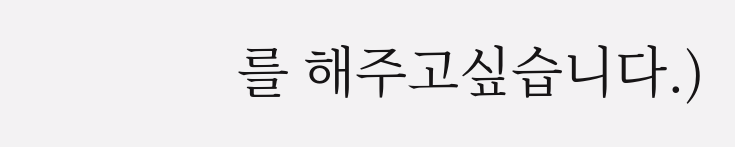를 해주고싶습니다.)